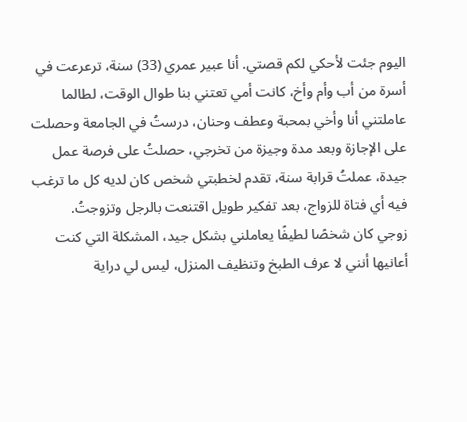اليوم جئت لأحكي لكم قصتي. أنا عبير عمري (33) سنة، ترعرعت في أسرة من أب وأم وأخ، كانت أمي تعتني بنا طوال الوقت، لطالما عاملتني أنا وأخي بمحبة وعطف وحنان، درستُ في الجامعة وحصلت على الإجازة وبعد مدة وجيزة من تخرجي، حصلتُ على فرصة عمل جيدة، عملتُ قرابة سنة، تقدم لخطبتي شخص كان لديه كل ما ترغب فيه أي فتاة للزواج، بعد تفكير طويل اقتنعت بالرجل وتزوجتُ.
زوجي كان شخصًا لطيفًا يعاملني بشكل جيد، المشكلة التي كنت أعانيها أنني لا عرف الطبخ وتنظيف المنزل، ليس لي دراية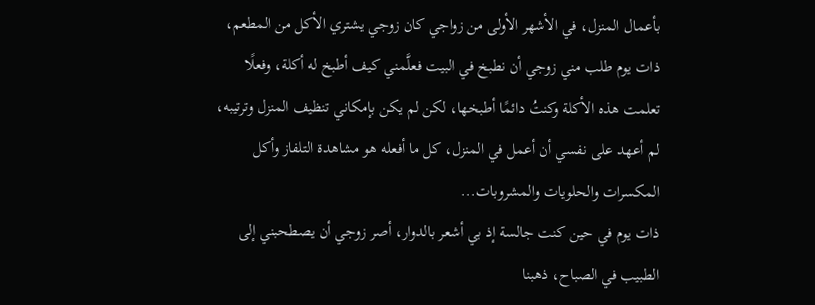بأعمال المنزل، في الأشهر الأولى من زواجي كان زوجي يشتري الأكل من المطعم، ذات يوم طلب مني زوجي أن نطبخ في البيت فعلَّمني كيف أطبخ له أكلة، وفعلًا تعلمت هذه الأكلة وكنتُ دائمًا أطبخها، لكن لم يكن بإمكاني تنظيف المنزل وترتيبه، لم أعهد على نفسي أن أعمل في المنزل، كل ما أفعله هو مشاهدة التلفاز وأكل المكسرات والحلويات والمشروبات...
ذات يوم في حين كنت جالسة إذ بي أشعر بالدوار، أصر زوجي أن يصطحبني إلى الطبيب في الصباح، ذهبنا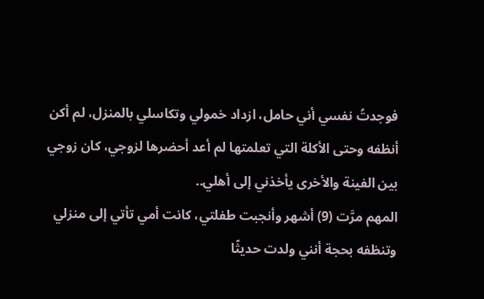فوجدتُ نفسي أني حامل، ازداد خمولي وتكاسلي بالمنزل، لم أكن أنظفه وحتى الأكلة التي تعلمتها لم أعد أحضرها لزوجي، كان زوجي بين الفينة والأخرى يأخذني إلى أهلي..
المهم مرَّت (9) أشهر وأنجبت طفلتي، كانت أمي تأتي إلى منزلي وتنظفه بحجة أنني ولدت حديثًا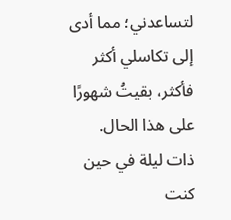لتساعدني؛ مما أدى إلى تكاسلي أكثر فأكثر، بقيتُ شهورًا على هذا الحال.
ذات ليلة في حين كنت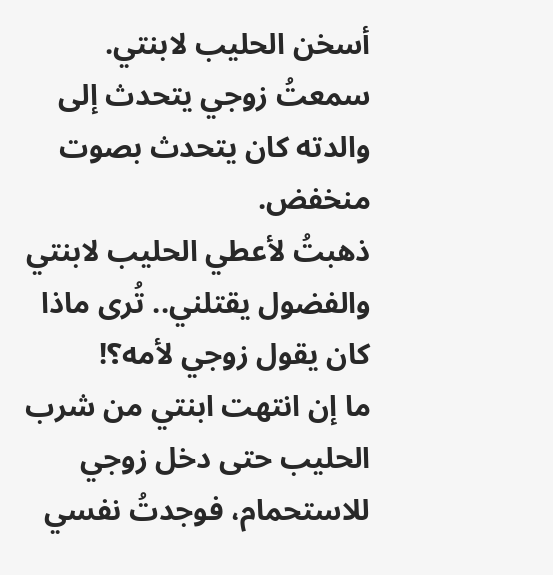أسخن الحليب لابنتي. سمعتُ زوجي يتحدث إلى والدته كان يتحدث بصوت منخفض.
ذهبتُ لأعطي الحليب لابنتي والفضول يقتلني.. تُرى ماذا كان يقول زوجي لأمه؟!
ما إن انتهت ابنتي من شرب الحليب حتى دخل زوجي للاستحمام، فوجدتُ نفسي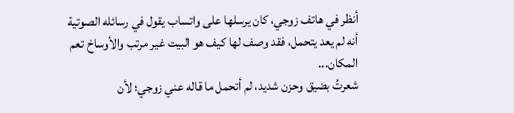أنظر في هاتف زوجي، كان يرسلها على واتساب يقول في رسائله الصوتية أنه لم يعد يتحمل، فقد وصف لها كيف هو البيت غير مرتب والأوساخ تعم المكان...
شعرتُ بضيق وحزن شديد، لم أتحمل ما قاله عني زوجي؛ لأن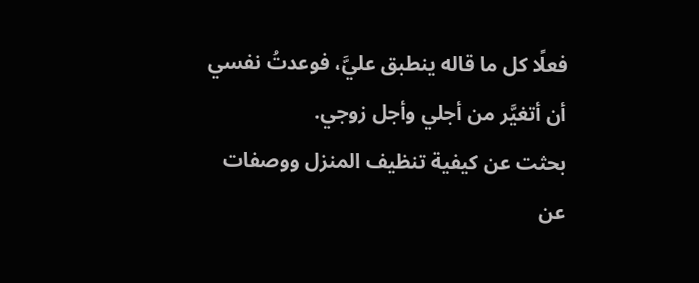فعلًا كل ما قاله ينطبق عليَّ، فوعدتُ نفسي أن أتغيَّر من أجلي وأجل زوجي.
بحثت عن كيفية تنظيف المنزل ووصفات عن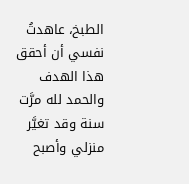الطبخ، عاهدتُ نفسي أن أحقق هذا الهدف والحمد لله مرَّت سنة وقد تغيَّر منزلي وأصبح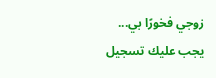زوجي فخورًا بي...
يجب عليك تسجيل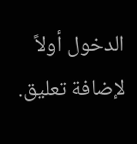الدخول أولاً لإضافة تعليق.